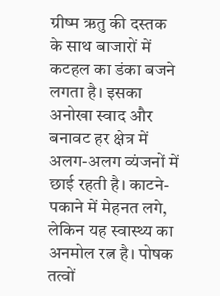ग्रीष्म ऋतु की दस्तक के साथ बाजारों में कटहल का डंका बजने लगता है। इसका अनोखा स्वाद और बनावट हर क्षेत्र में अलग-अलग व्यंजनों में छाई रहती है। काटने-पकाने में मेहनत लगे, लेकिन यह स्वास्थ्य का अनमोल रत्न है। पोषक तत्वों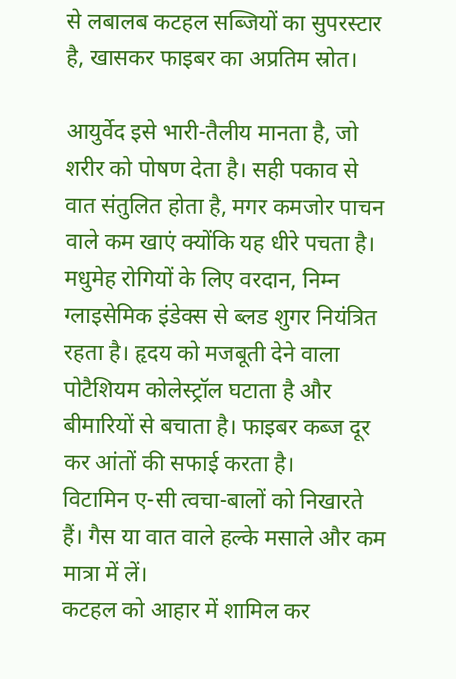से लबालब कटहल सब्जियों का सुपरस्टार है, खासकर फाइबर का अप्रतिम स्रोत।

आयुर्वेद इसे भारी-तैलीय मानता है, जो शरीर को पोषण देता है। सही पकाव से वात संतुलित होता है, मगर कमजोर पाचन वाले कम खाएं क्योंकि यह धीरे पचता है।
मधुमेह रोगियों के लिए वरदान, निम्न ग्लाइसेमिक इंडेक्स से ब्लड शुगर नियंत्रित रहता है। हृदय को मजबूती देने वाला पोटैशियम कोलेस्ट्रॉल घटाता है और बीमारियों से बचाता है। फाइबर कब्ज दूर कर आंतों की सफाई करता है।
विटामिन ए-सी त्वचा-बालों को निखारते हैं। गैस या वात वाले हल्के मसाले और कम मात्रा में लें।
कटहल को आहार में शामिल कर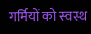गर्मियों को स्वस्थ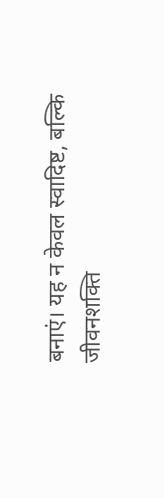बनाएं। यह न केवल स्वादिष्ट, बल्कि जीवनशक्ति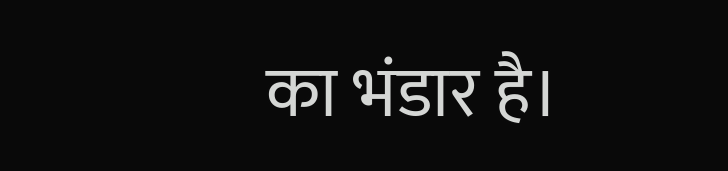का भंडार है।